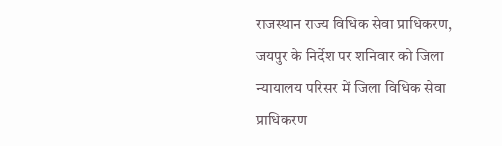राजस्थान राज्य विधिक सेवा प्राधिकरण, जयपुर के निर्देश पर शनिवार को जिला न्यायालय परिसर में जिला विधिक सेवा प्राधिकरण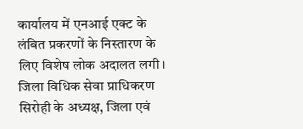कार्यालय में एनआई एक्ट के लंबित प्रकरणों के निस्तारण के लिए विशेष लोक अदालत लगी। जिला विधिक सेवा प्राधिकरण सिरोही के अध्यक्ष, जिला एवं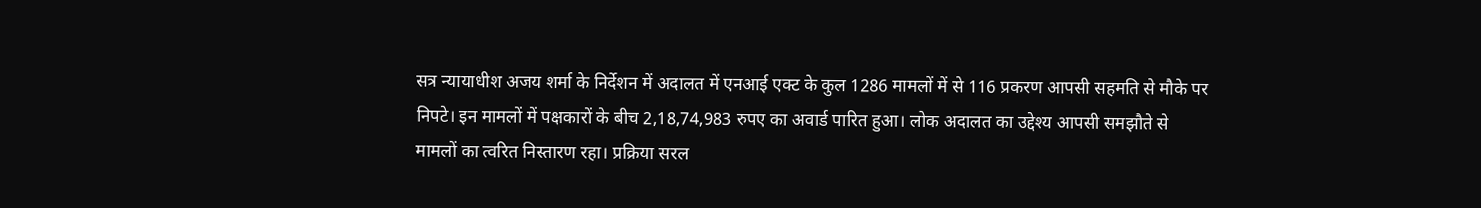सत्र न्यायाधीश अजय शर्मा के निर्देशन में अदालत में एनआई एक्ट के कुल 1286 मामलों में से 116 प्रकरण आपसी सहमति से मौके पर निपटे। इन मामलों में पक्षकारों के बीच 2,18,74,983 रुपए का अवार्ड पारित हुआ। लोक अदालत का उद्देश्य आपसी समझौते से मामलों का त्वरित निस्तारण रहा। प्रक्रिया सरल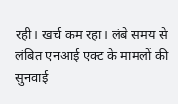रही। खर्च कम रहा। लंबे समय से लंबित एनआई एक्ट के मामलों की सुनवाई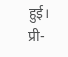हुई। प्री-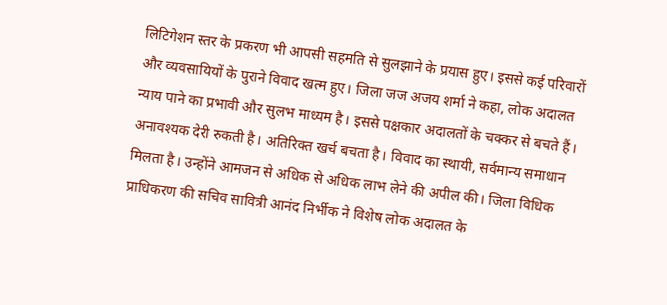लिटिगेशन स्तर के प्रकरण भी आपसी सहमति से सुलझाने के प्रयास हुए। इससे कई परिवारों और व्यवसायियों के पुराने विवाद खत्म हुए। जिला जज अजय शर्मा ने कहा, लोक अदालत न्याय पाने का प्रभावी और सुलभ माध्यम है। इससे पक्षकार अदालतों के चक्कर से बचते हैं। अनावश्यक देरी रुकती है। अतिरिक्त खर्च बचता है। विवाद का स्थायी, सर्वमान्य समाधान मिलता है। उन्होंने आमजन से अधिक से अधिक लाभ लेने की अपील की। जिला विधिक प्राधिकरण की सचिव सावित्री आनंद निर्भीक ने विशेष लोक अदालत के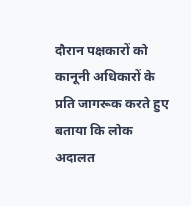दौरान पक्षकारों को कानूनी अधिकारों के प्रति जागरूक करते हुए बताया कि लोक अदालत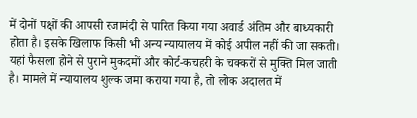में दोनों पक्षों की आपसी रजामंदी से पारित किया गया अवार्ड अंतिम और बाध्यकारी होता है। इसके खिलाफ किसी भी अन्य न्यायालय में कोई अपील नहीं की जा सकती। यहां फैसला होने से पुराने मुकदमों और कोर्ट-कचहरी के चक्करों से मुक्ति मिल जाती है। मामले में न्यायालय शुल्क जमा कराया गया है, तो लोक अदालत में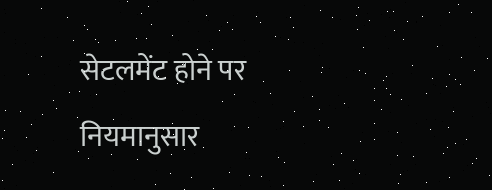सेटलमेंट होने पर नियमानुसार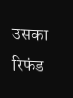उसका रिफंड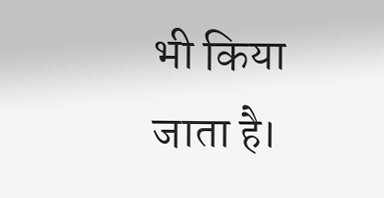भी किया जाता है।